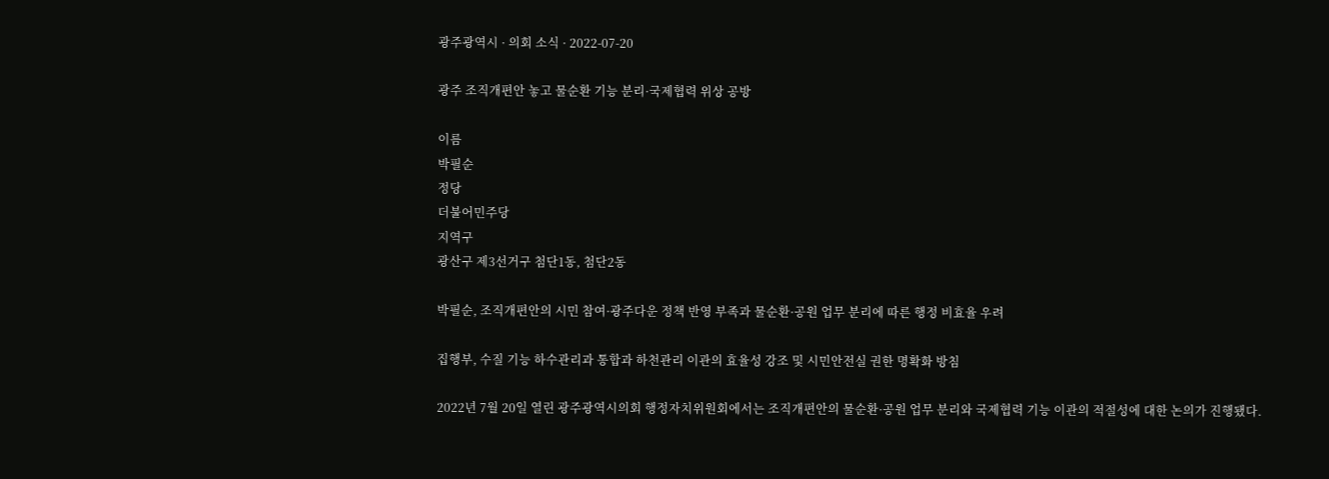광주광역시 · 의회 소식 · 2022-07-20

광주 조직개편안 놓고 물순환 기능 분리·국제협력 위상 공방

이름
박필순
정당
더불어민주당
지역구
광산구 제3선거구 첨단1동, 첨단2동

박필순, 조직개편안의 시민 참여·광주다운 정책 반영 부족과 물순환·공원 업무 분리에 따른 행정 비효율 우려

집행부, 수질 기능 하수관리과 통합과 하천관리 이관의 효율성 강조 및 시민안전실 권한 명확화 방침

2022년 7월 20일 열린 광주광역시의회 행정자치위원회에서는 조직개편안의 물순환·공원 업무 분리와 국제협력 기능 이관의 적절성에 대한 논의가 진행됐다.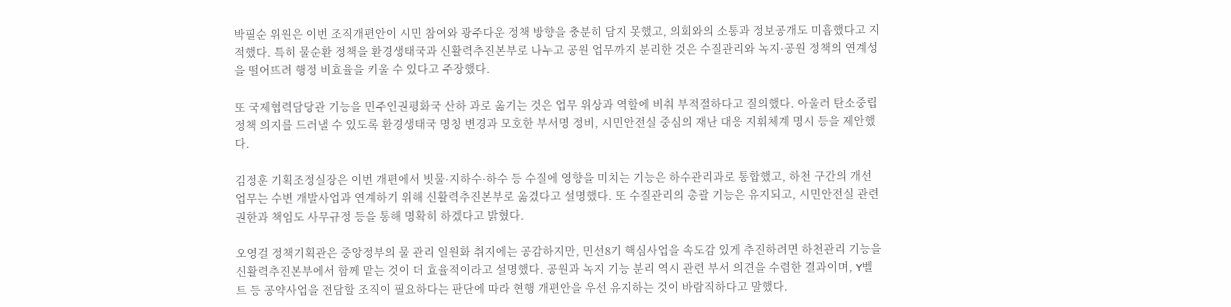박필순 위원은 이번 조직개편안이 시민 참여와 광주다운 정책 방향을 충분히 담지 못했고, 의회와의 소통과 정보공개도 미흡했다고 지적했다. 특히 물순환 정책을 환경생태국과 신활력추진본부로 나누고 공원 업무까지 분리한 것은 수질관리와 녹지·공원 정책의 연계성을 떨어뜨려 행정 비효율을 키울 수 있다고 주장했다.

또 국제협력담당관 기능을 민주인권평화국 산하 과로 옮기는 것은 업무 위상과 역할에 비춰 부적절하다고 질의했다. 아울러 탄소중립 정책 의지를 드러낼 수 있도록 환경생태국 명칭 변경과 모호한 부서명 정비, 시민안전실 중심의 재난 대응 지휘체계 명시 등을 제안했다.

김정훈 기획조정실장은 이번 개편에서 빗물·지하수·하수 등 수질에 영향을 미치는 기능은 하수관리과로 통합했고, 하천 구간의 개선 업무는 수변 개발사업과 연계하기 위해 신활력추진본부로 옮겼다고 설명했다. 또 수질관리의 총괄 기능은 유지되고, 시민안전실 관련 권한과 책임도 사무규정 등을 통해 명확히 하겠다고 밝혔다.

오영걸 정책기획관은 중앙정부의 물 관리 일원화 취지에는 공감하지만, 민선8기 핵심사업을 속도감 있게 추진하려면 하천관리 기능을 신활력추진본부에서 함께 맡는 것이 더 효율적이라고 설명했다. 공원과 녹지 기능 분리 역시 관련 부서 의견을 수렴한 결과이며, Y벨트 등 공약사업을 전담할 조직이 필요하다는 판단에 따라 현행 개편안을 우선 유지하는 것이 바람직하다고 말했다.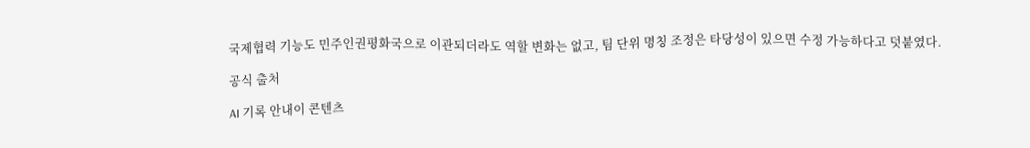국제협력 기능도 민주인권평화국으로 이관되더라도 역할 변화는 없고, 팀 단위 명칭 조정은 타당성이 있으면 수정 가능하다고 덧붙였다.

공식 출처

AI 기록 안내이 콘텐츠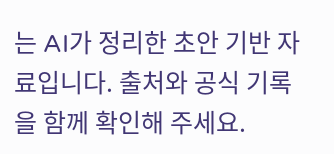는 AI가 정리한 초안 기반 자료입니다. 출처와 공식 기록을 함께 확인해 주세요.